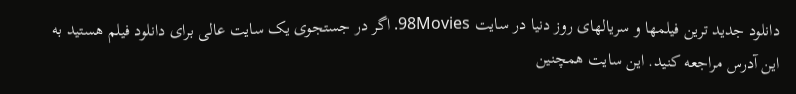دانلود جدید ترین فیلمها و سریالهای روز دنیا در سایت 98Movies. اگر در جستجوی یک سایت عالی برای دانلود فیلم هستید به این آدرس مراجعه کنید. این سایت همچنین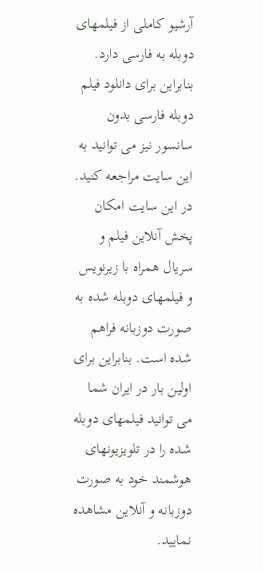آرشیو کاملی از فیلمهای دوبله به فارسی دارد. بنابراین برای دانلود فیلم دوبله فارسی بدون سانسور نیز می توانید به این سایت مراجعه کنید. در این سایت امکان پخش آنلاین فیلم و سریال همراه با زیرنویس و فیلمهای دوبله شده به صورت دوزبانه فراهم شده است. بنابراین برای اولین بار در ایران شما می توانید فیلمهای دوبله شده را در تلویزیونهای هوشمند خود به صورت دوزبانه و آنلاین مشاهده نمایید.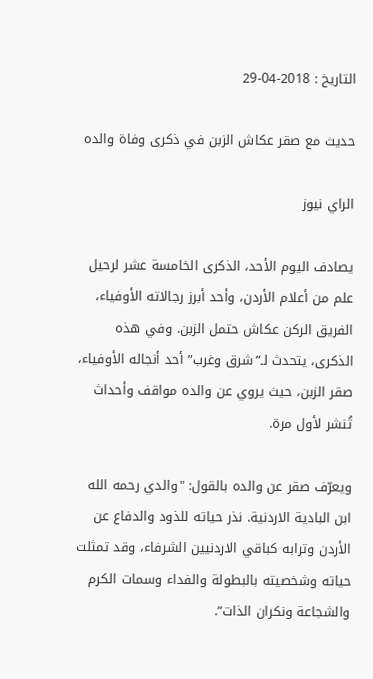التاريخ : 2018-04-29

حديث مع صقر عكاش الزبن في ذكرى وفاة والده

الراي نيوز

يصادف اليوم الأحد، الذكرى الخامسة عشر لرحيل علم من أعلام الأردن، وأحد أبرز رجالاته الأوفياء، الفريق الركن عكاش حتمل الزبن. وفي هذه الذكرى، يتحدث لـ”شرق وغرب” أحد أنجاله الأوفياء، صقر الزبن، حيث يروي عن والده مواقف وأحداث تُنشر لأول مرة.

ويعرّف صقر عن والده بالقول: "والدي رحمه الله ابن البادية الاردنية. نذر حياته للذود والدفاع عن الأردن وترابه كباقي الاردنيين الشرفاء، وقد تمثلت حياته وشخصيته بالبطولة والفداء وسمات الكرم والشجاعة ونكران الذات”.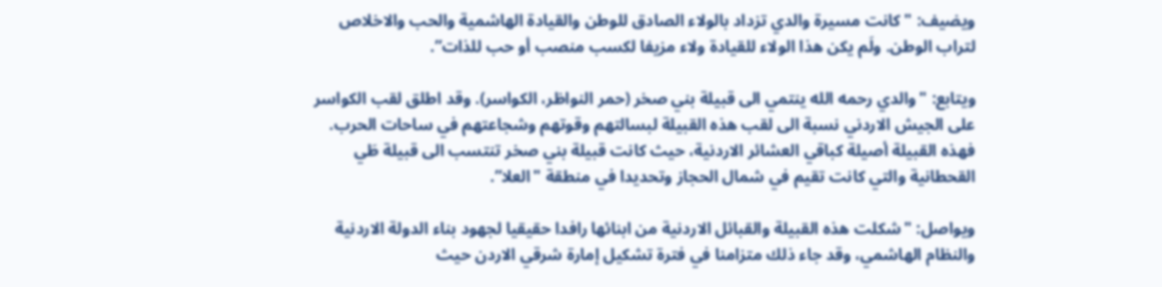ويضيف: "كانت مسيرة والدي تزداد بالولاء الصادق للوطن والقيادة الهاشمية والحب والاخلاص لتراب الوطن. ولَم يكن هذا الولاء للقيادة ولاء مزيفا لكسب منصب أو حب للذات”.

ويتابع: "والدي رحمه الله ينتمي الى قبيلة بني صخر (حمر النواظر، الكواسر). وقد اطلق لقب الكواسر على الجيش الاردني نسبة الى لقب هذه القبيلة لبسالتهم وقوتهم وشجاعتهم في ساحات الحرب. فهذه القبيلة أصيلة كباقي العشائر الاردنية، حيث كانت قبيلة بني صخر تنتسب الى قبيلة طَي القحطانية والتي كانت تقيم في شمال الحجاز وتحديدا في منطقة "العلا”.

ويواصل: "شكلت هذه القبيلة والقبائل الاردنية من ابنائها رافدا حقيقيا لجهود بناء الدولة الاردنية والنظام الهاشمي، وقد جاء ذلك متزامنا في فترة تشكيل إمارة شرقي الاردن حيث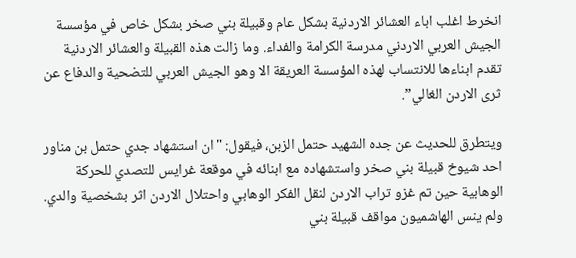انخرط اغلب اباء العشائر الاردنية بشكل عام وقبيلة بني صخر بشكل خاص في مؤسسة الجيش العربي الاردني مدرسة الكرامة والفداء. وما زالت هذه القبيلة والعشائر الاردنية تقدم ابناءها للانتساب لهذه المؤسسة العريقة الا وهو الجيش العربي للتضحية والدفاع عن ثرى الاردن الغالي”.

ويتطرق للحديث عن جده الشهيد حتمل الزبن، فيقول: "ان استشهاد جدي حتمل بن مناور احد شيوخ قبيلة بني صخر واستشهاده مع ابنائه في موقعة غرايس للتصدي للحركة الوهابية حين تم غزو تراب الاردن لنقل الفكر الوهابي واحتلال الاردن اثر بشخصية والدي. ولم ينس الهاشميون مواقف قبيلة بني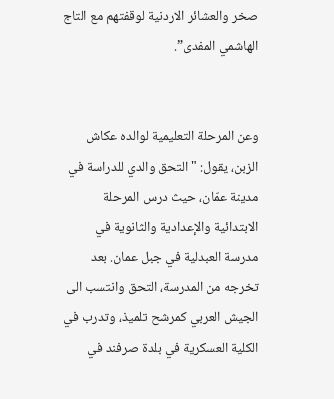صخر والعشائر الاردنية لوقفتهم مع التاج الهاشمي المفدى”.


وعن المرحلة التعليمية لوالده عكاش الزبن، يقول: "التحق والدي للدراسة في مدينة عمّان، حيث درس المرحلة الابتدائية والإعدادية والثانوية في مدرسة العبدلية في جبل عمان. بعد تخرجه من المدرسة، التحق وانتسب الى الجيش العربي كمرشح تلميذ، وتدرب في الكلية العسكرية في بلدة صرفند في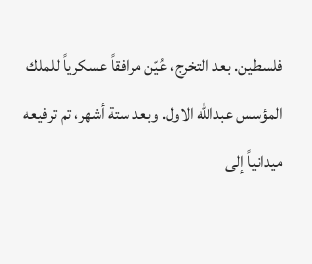فلسطين. بعد التخرج، عُيّن مرافقاً عسكرياً للملك المؤسس عبدالله الاول. وبعد ستة أشهر، تم ترفيعه ميدانياً إلى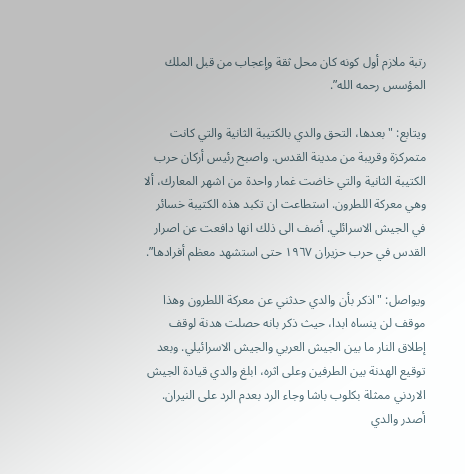رتبة ملازم أول كونه كان محل ثقة وإعجاب من قبل الملك المؤسس رحمه الله”.

ويتابع: "بعدها، التحق والدي بالكتيبة الثانية والتي كانت متمركزة وقريبة من مدينة القدس. واصبح رئيس أركان حرب الكتيبة الثانية والتي خاضت غمار واحدة من اشهر المعارك، ألا وهي معركة اللطرون. استطاعت ان تكبد هذه الكتيبة خسائر في الجيش الاسرائلي. أضف الى ذلك انها دافعت عن اصرار القدس في حرب حزيران ١٩٦٧ حتى استشهد معظم أفرادها”.

ويواصل: "اذكر بأن والدي حدثني عن معركة اللطرون وهذا موقف لن ينساه ابدا، حيث ذكر بانه حصلت هدنة لوقف إطلاق النار ما بين الجيش العربي والجيش الاسرائيلي. وبعد توقيع الهدنة بين الطرفين وعلى اثره، ابلغ والدي قيادة الجيش الاردني ممثلة بكلوب باشا وجاء الرد بعدم الرد على النيران. أصدر والدي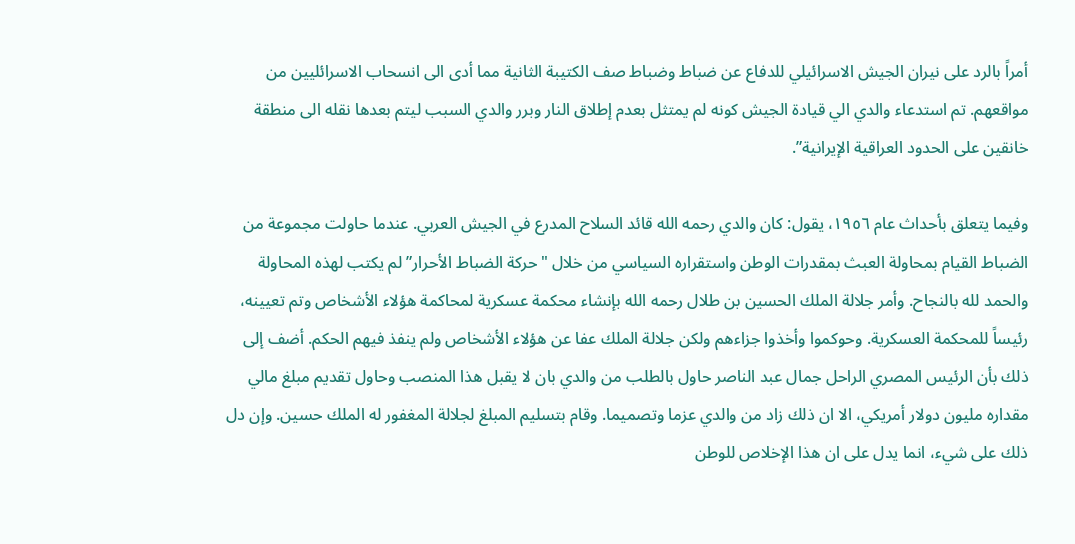أمراً بالرد على نيران الجيش الاسرائيلي للدفاع عن ضباط وضباط صف الكتيبة الثانية مما أدى الى انسحاب الاسرائليين من مواقعهم. تم استدعاء والدي الي قيادة الجيش كونه لم يمتثل بعدم إطلاق النار وبرر والدي السبب ليتم بعدها نقله الى منطقة خانقين على الحدود العراقية الإيرانية”.

وفيما يتعلق بأحداث عام ١٩٥٦، يقول: كان والدي رحمه الله قائد السلاح المدرع في الجيش العربي. عندما حاولت مجموعة من الضباط القيام بمحاولة العبث بمقدرات الوطن واستقراره السياسي من خلال "حركة الضباط الأحرار” لم يكتب لهذه المحاولة والحمد لله بالنجاح. وأمر جلالة الملك الحسين بن طلال رحمه الله بإنشاء محكمة عسكرية لمحاكمة هؤلاء الأشخاص وتم تعيينه، رئيساً للمحكمة العسكرية. وحوكموا وأخذوا جزاءهم ولكن جلالة الملك عفا عن هؤلاء الأشخاص ولم ينفذ فيهم الحكم. أضف إلى ذلك بأن الرئيس المصري الراحل جمال عبد الناصر حاول بالطلب من والدي بان لا يقبل هذا المنصب وحاول تقديم مبلغ مالي مقداره مليون دولار أمريكي، الا ان ذلك زاد من والدي عزما وتصميما. وقام بتسليم المبلغ لجلالة المغفور له الملك حسين. وإن دل ذلك على شيء، انما يدل على ان هذا الإخلاص للوطن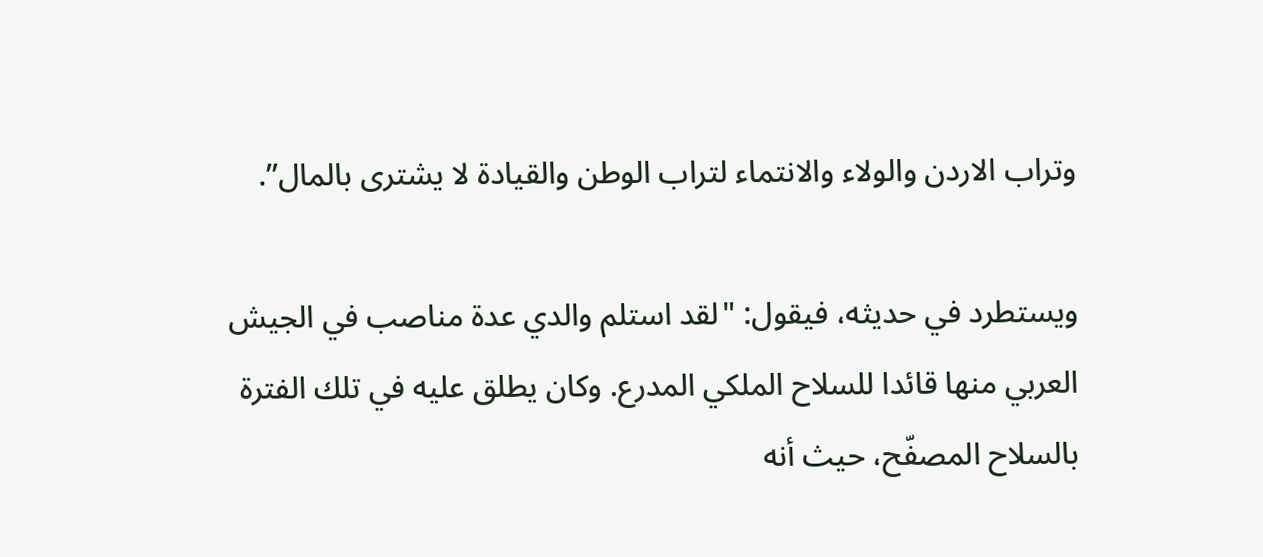وتراب الاردن والولاء والانتماء لتراب الوطن والقيادة لا يشترى بالمال”.

ويستطرد في حديثه، فيقول: "لقد استلم والدي عدة مناصب في الجيش العربي منها قائدا للسلاح الملكي المدرع. وكان يطلق عليه في تلك الفترة بالسلاح المصفّح، حيث أنه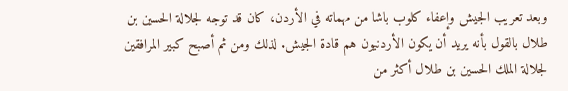وبعد تعريب الجيش وإعفاء كلوب باشا من مهماته في الأردن، كان قد توجه لجلالة الحسين بن طلال بالقول بأنه يريد أن يكون الأردنيون هم قادة الجيش. لذلك ومن ثم أصبح كبير المرافقين لجلالة الملك الحسين بن طلال أكثر من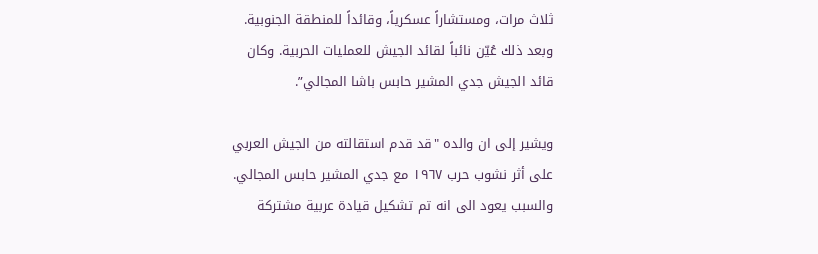ثلاث مرات، ومستشاراً عسكرياً، وقائداً للمنطقة الجنوبية. وبعد ذلك عُيّن نائباً لقائد الجيش للعمليات الحربية. وكان قائد الجيش جدي المشير حابس باشا المجالي”.

ويشير إلى ان والده "قد قدم استقالته من الجيش العربي على أثر نشوب حرب ١٩٦٧ مع جدي المشير حابس المجالي. والسبب يعود الى انه تم تشكيل قيادة عربية مشتركة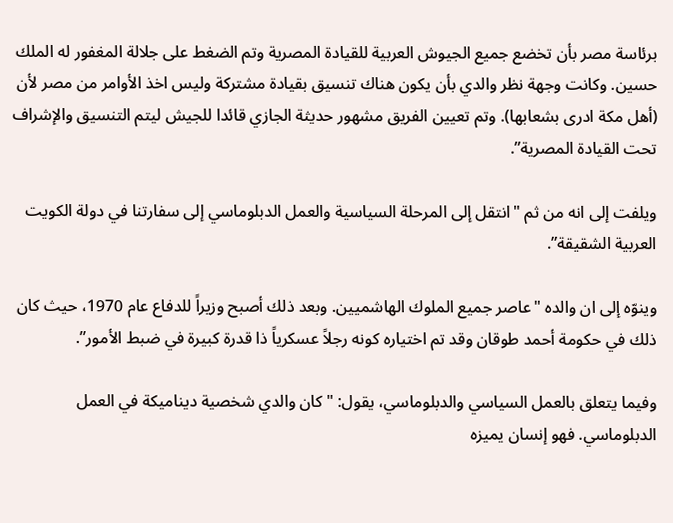برئاسة مصر بأن تخضع جميع الجيوش العربية للقيادة المصرية وتم الضغط على جلالة المغفور له الملك حسين. وكانت وجهة نظر والدي بأن يكون هناك تنسيق بقيادة مشتركة وليس اخذ الأوامر من مصر لأن (أهل مكة ادرى بشعابها). وتم تعيين الفريق مشهور حديثة الجازي قائدا للجيش ليتم التنسيق والإشراف تحت القيادة المصرية”.

ويلفت إلى انه من ثم "انتقل إلى المرحلة السياسية والعمل الدبلوماسي إلى سفارتنا في دولة الكويت العربية الشقيقة”.

وينوّه إلى ان والده "عاصر جميع الملوك الهاشميين. وبعد ذلك أصبح وزيراً للدفاع عام 1970، حيث كان ذلك في حكومة أحمد طوقان وقد تم اختياره كونه رجلاً عسكرياً ذا قدرة كبيرة في ضبط الأمور”.

وفيما يتعلق بالعمل السياسي والدبلوماسي، يقول: "كان والدي شخصية ديناميكة في العمل الدبلوماسي. فهو إنسان يميزه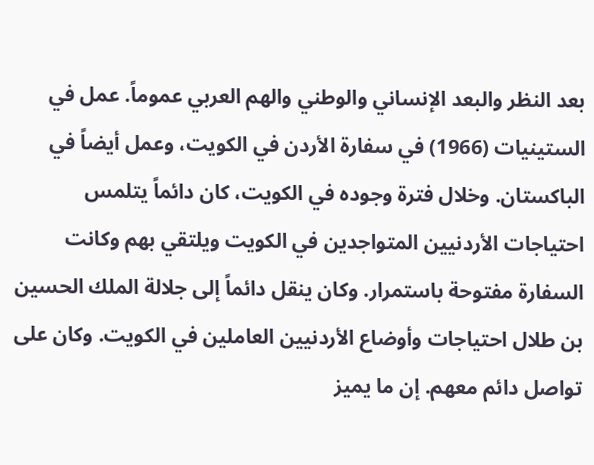بعد النظر والبعد الإنساني والوطني والهم العربي عموماً. عمل في الستينيات (1966) في سفارة الأردن في الكويت، وعمل أيضاً في الباكستان. وخلال فترة وجوده في الكويت، كان دائماً يتلمس احتياجات الأردنيين المتواجدين في الكويت ويلتقي بهم وكانت السفارة مفتوحة باستمرار. وكان ينقل دائماً إلى جلالة الملك الحسين بن طلال احتياجات وأوضاع الأردنيين العاملين في الكويت. وكان على تواصل دائم معهم. إن ما يميز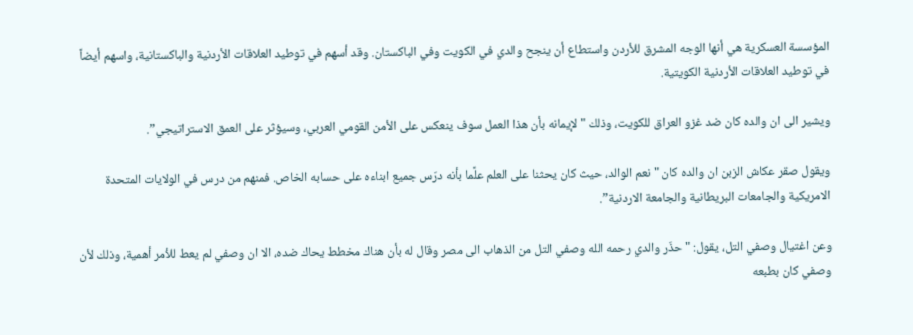المؤسسة العسكرية هي أنها الوجه المشرق للأردن واستطاع أن ينجح والدي في الكويت وفي الباكستان. وقد أسهم في توطيد العلاقات الأردنية والباكستانية، واسهم أيضاً في توطيد العلاقات الأردنية الكويتية.

ويشير الى ان والده كان ضد غزو العراق للكويت، وذلك "لإيمانه بأن هذا العمل سوف ينعكس على الأمن القومي العربي، وسيؤثر على العمق الاستراتيجي”.

ويقول صقر عكاش الزبن ان والده كان "نعم الوالد، حيث كان يحثنا على العلم علًما بأنه درّس جميع ابناءه على حسابه الخاص. فمنهم من درس في الولايات المتحدة الامريكية والجامعات البريطانية والجامعة الاردنية”.

وعن اغتيال وصفي التل، يقول: "حذّر والدي رحمه الله وصفي التل من الذهاب الى مصر وقال له بأن هناك مخطط يحاك ضده، الا ان وصفي لم يعط للأمر أهمية، وذلك لأن وصفي كان بطبعه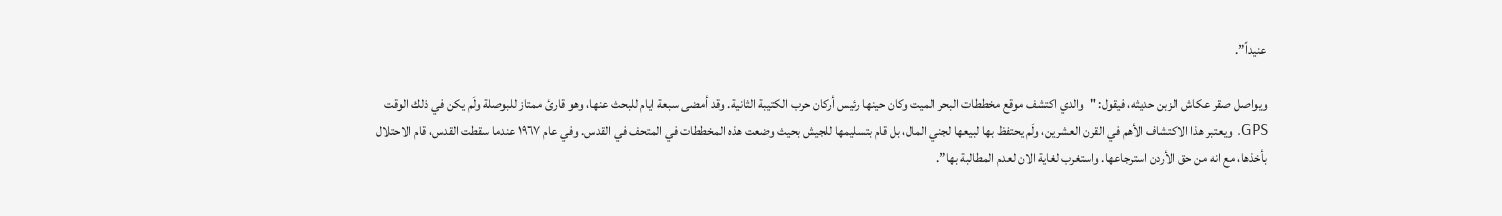عنيداً”.

ويواصل صقر عكاش الزبن حديثه، فيقول: "والدي اكتشف موقع مخططات البحر الميت وكان حينها رئيس أركان حرب الكتيبة الثانية. وقد أمضى سبعة ايام للبحث عنها، وهو قارئ ممتاز للبوصلة ولَم يكن في ذلك الوقت GPS. ويعتبر هذا الاكتشاف الأهم في القرن العشرين، ولَم يحتفظ بها لبيعها لجني المال، بل قام بتسليمها للجيش بحيث وضعت هذه المخططات في المتحف في القدس. وفي عام ١٩٦٧ عندما سقطت القدس، قام الاحتلال بأخذها، مع انه من حق الأردن استرجاعها. واستغرب لغاية الان لعدم المطالبة بها”.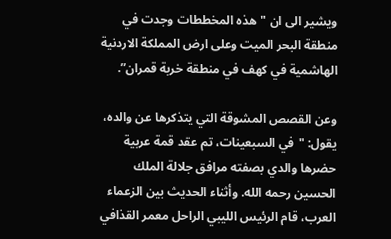ويشير الى ان "هذه المخططات وجدت في منطقة البحر الميت وعلى ارض المملكة الاردنية الهاشمية في كهف في منطقة خربة قمران”.

وعن القصص المشوقة التي يتذكرها عن والده، يقول: "في السبعينات، تم عقد قمة عربية حضرها والدي بصفته مرافق جلالة الملك الحسين رحمه الله. وأثناء الحديث بين الزعماء العرب، قام الرئيس الليبي الراحل معمر القذافي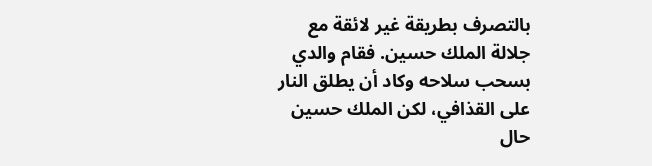بالتصرف بطريقة غير لائقة مع جلالة الملك حسين. فقام والدي بسحب سلاحه وكاد أن يطلق النار على القذافي، لكن الملك حسين حال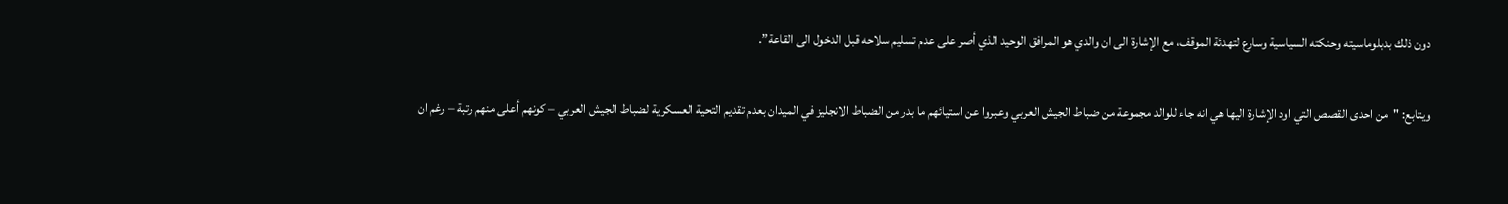دون ذلك بدبلوماسيته وحنكته السياسية وسارع لتهدئة الموقف، مع الإشارة الى ان والدي هو المرافق الوحيد الذي أصر على عدم تسليم سلاحه قبل الدخول الى القاعة”.

ويتابع: "من احدى القصص التي اود الإشارة اليها هي انه جاء للوالد مجموعة من ضباط الجيش العربي وعبروا عن استيائهم ما بدر من الضباط الانجليز في الميدان بعدم تقديم التحية العسكرية لضباط الجيش العربي – كونهم أعلى منهم رتبة – رغم ان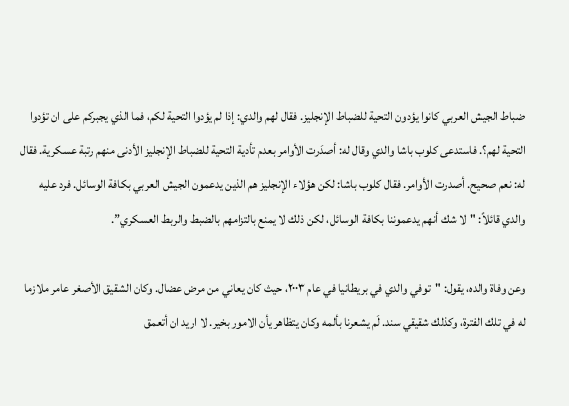ضباط الجيش العربي كانوا يؤدون التحية للضباط الإنجليز. فقال لهم والدي: إذا لم يؤدوا التحية لكم، فما الذي يجبركم على ان تؤدوا التحية لهم؟. فاستدعى كلوب باشا والدي وقال له: أصدَرت الأوامر بعدم تأدية التحية للضباط الإنجليز الأدنى منهم رتبة عسكرية. فقال له: نعم صحيح. أصدرت الأوامر. فقال كلوب باشا: لكن هؤلاء الإنجليز هم الذين يدعمون الجيش العربي بكافة الوسائل. فرد عليه والدي قائلاً: "لا شك أنهم يدعموننا بكافة الوسائل، لكن ذلك لا يمنع بالتزامهم بالضبط والربط العسكري”.

وعن وفاة والده، يقول: "توفي والدي في بريطانيا في عام ٢٠٠٣، حيث كان يعاني من مرض عضال. وكان الشقيق الأصغر عامر ملازما له في تلك الفترة، وكذلك شقيقي سند. لَم يشعرنا بألمه وكان يتظاهر يأن الامور بخير. لا اريد ان أتعمق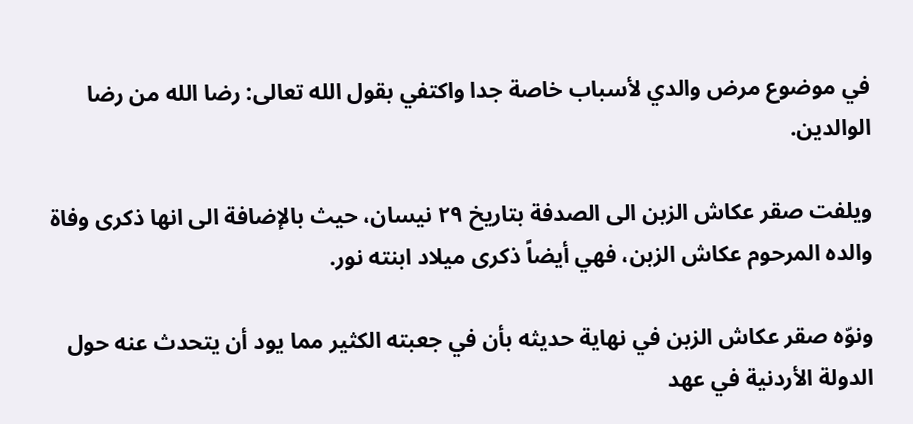في موضوع مرض والدي لأسباب خاصة جدا واكتفي بقول الله تعالى: رضا الله من رضا الوالدين.

ويلفت صقر عكاش الزبن الى الصدفة بتاريخ ٢٩ نيسان، حيث بالإضافة الى انها ذكرى وفاة والده المرحوم عكاش الزبن، فهي أيضاً ذكرى ميلاد ابنته نور.

ونوّه صقر عكاش الزبن في نهاية حديثه بأن في جعبته الكثير مما يود أن يتحدث عنه حول الدولة الأردنية في عهد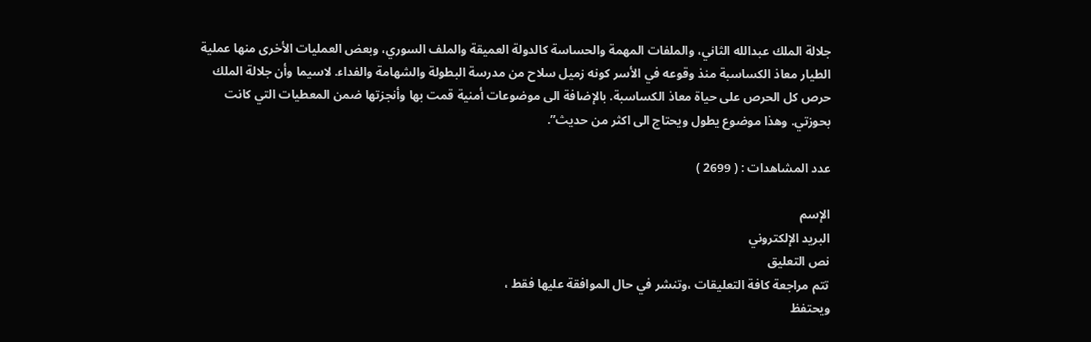جلالة الملك عبدالله الثاني، والملفات المهمة والحساسة كالدولة العميقة والملف السوري، وبعض العمليات الأخرى منها عملية الطيار معاذ الكساسبة منذ وقوعه في الأسر كونه زميل سلاح من مدرسة البطولة والشهامة والفداء. لاسيما وأن جلالة الملك حرص كل الحرص على حياة معاذ الكساسبة. بالإضافة الى موضوعات أمنية قمت بها وأنجزتها ضمن المعطيات التي كانت بحوزتي. وهذا موضوع يطول ويحتاج الى اكثر من حديث”.

عدد المشاهدات : ( 2699 )

الإسم
البريد الإلكتروني
نص التعليق
تتم مراجعة كافة التعليقات ،وتنشر في حال الموافقة عليها فقط ،
ويحتفظ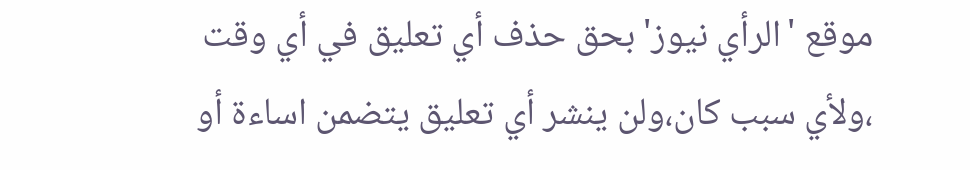موقع 'الرأي نيوز' بحق حذف أي تعليق في أي وقت ،ولأي سبب كان،ولن ينشر أي تعليق يتضمن اساءة أو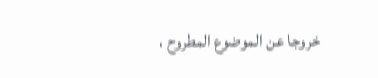خروجا عن الموضوع المطروح ،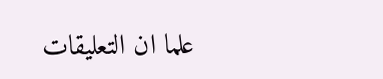علما ان التعليقات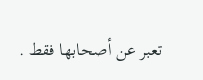تعبر عن أصحابها فقط .